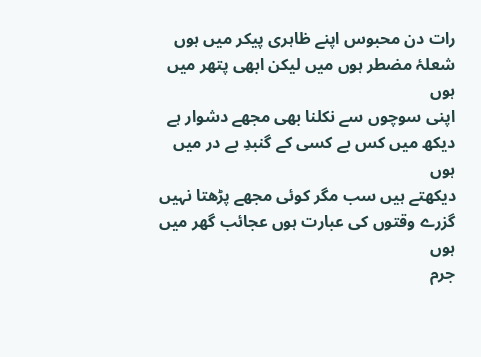رات دن محبوس اپنے ظاہری پیکر میں ہوں
شعلۂ مضطر ہوں میں لیکن ابھی پتھر میں ہوں
اپنی سوچوں سے نکلنا بھی مجھے دشوار ہے
دیکھ میں کس بے کسی کے گنبدِ بے در میں ہوں
دیکھتے ہیں سب مگر کوئی مجھے پڑھتا نہیں
گزرے وقتوں کی عبارت ہوں عجائب گھر میں ہوں
جرم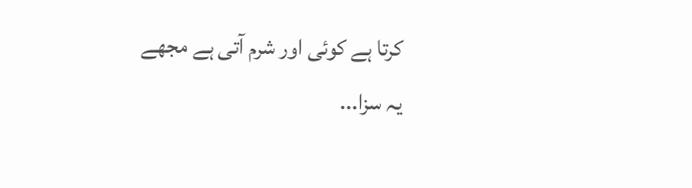کرتا ہے کوئی اور شرم آتی ہے مجھے
یہ سزا...